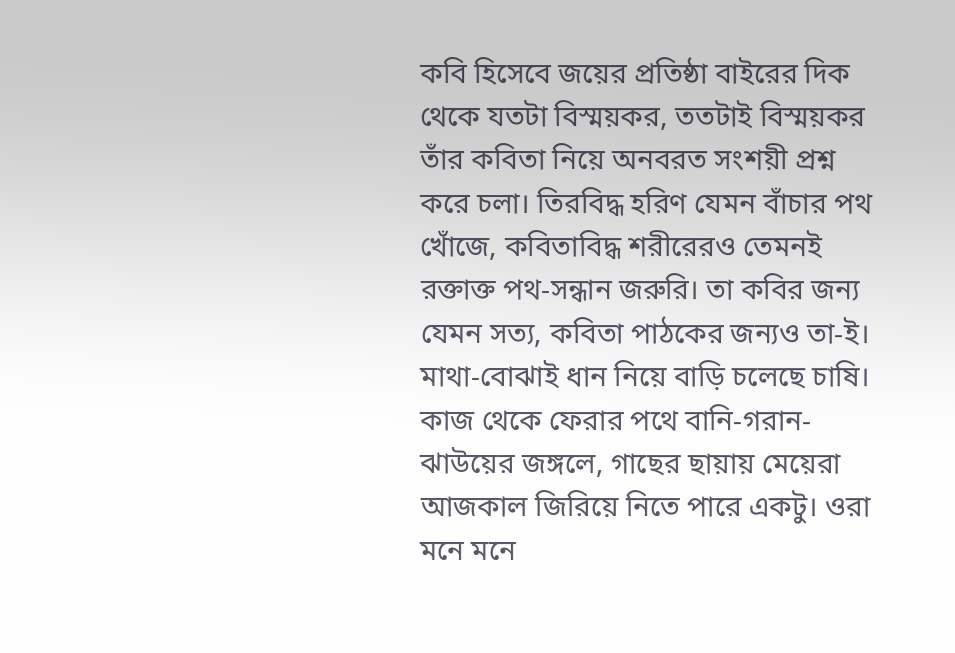কবি হিসেবে জয়ের প্রতিষ্ঠা বাইরের দিক থেকে যতটা বিস্ময়কর, ততটাই বিস্ময়কর তাঁর কবিতা নিয়ে অনবরত সংশয়ী প্রশ্ন করে চলা। তিরবিদ্ধ হরিণ যেমন বাঁচার পথ খোঁজে, কবিতাবিদ্ধ শরীরেরও তেমনই রক্তাক্ত পথ-সন্ধান জরুরি। তা কবির জন্য যেমন সত্য, কবিতা পাঠকের জন্যও তা-ই।
মাথা-বোঝাই ধান নিয়ে বাড়ি চলেছে চাষি। কাজ থেকে ফেরার পথে বানি-গরান-ঝাউয়ের জঙ্গলে, গাছের ছায়ায় মেয়েরা আজকাল জিরিয়ে নিতে পারে একটু। ওরা মনে মনে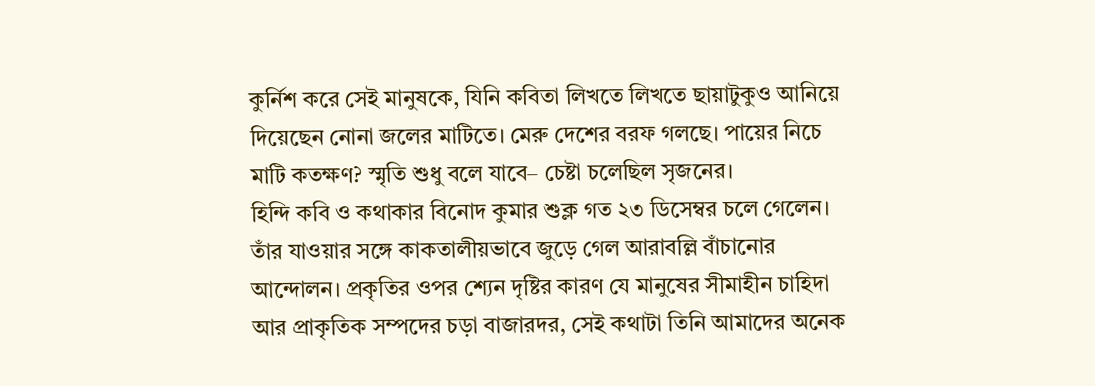কুর্নিশ করে সেই মানুষকে, যিনি কবিতা লিখতে লিখতে ছায়াটুকুও আনিয়ে দিয়েছেন নোনা জলের মাটিতে। মেরু দেশের বরফ গলছে। পায়ের নিচে মাটি কতক্ষণ? স্মৃতি শুধু বলে যাবে– চেষ্টা চলেছিল সৃজনের।
হিন্দি কবি ও কথাকার বিনোদ কুমার শুক্ল গত ২৩ ডিসেম্বর চলে গেলেন। তাঁর যাওয়ার সঙ্গে কাকতালীয়ভাবে জুড়ে গেল আরাবল্লি বাঁচানোর আন্দোলন। প্রকৃতির ওপর শ্যেন দৃষ্টির কারণ যে মানুষের সীমাহীন চাহিদা আর প্রাকৃতিক সম্পদের চড়া বাজারদর, সেই কথাটা তিনি আমাদের অনেক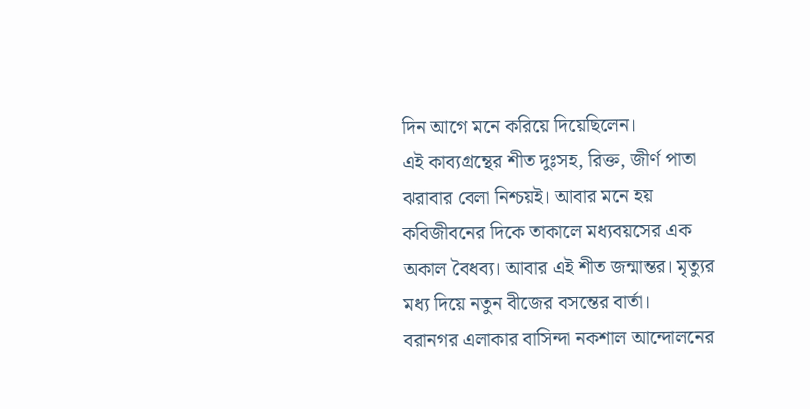দিন আগে মনে করিয়ে দিয়েছিলেন।
এই কাব্যগ্রন্থের শীত দুঃসহ, রিক্ত, জীর্ণ পাতা ঝরাবার বেলা নিশ্চয়ই। আবার মনে হয় কবিজীবনের দিকে তাকালে মধ্যবয়সের এক অকাল বৈধব্য। আবার এই শীত জন্মান্তর। মৃত্যুর মধ্য দিয়ে নতুন বীজের বসন্তের বার্তা।
বরানগর এলাকার বাসিন্দা নকশাল আন্দোলনের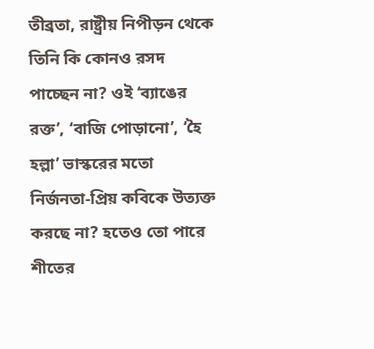তীব্রতা, রাষ্ট্রীয় নিপীড়ন থেকে তিনি কি কোনও রসদ পাচ্ছেন না? ওই ‘ব্যাঙের রক্ত’, ‘বাজি পোড়ানো’, ‘হৈ হল্লা’ ভাস্করের মতো নির্জনতা-প্রিয় কবিকে উত্যক্ত করছে না? হতেও তো পারে শীতের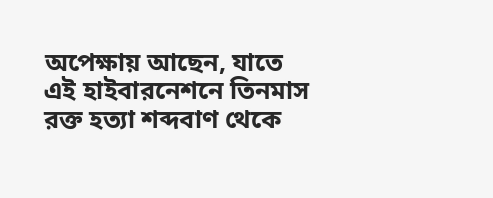অপেক্ষায় আছেন, যাতে এই হাইবারনেশনে তিনমাস রক্ত হত্যা শব্দবাণ থেকে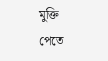মুক্তি পেতে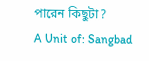পারেন কিছুটা?
A Unit of: Sangbad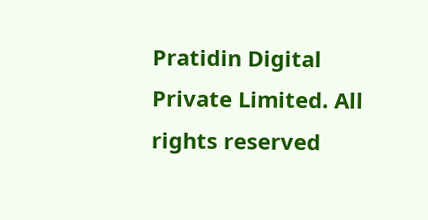Pratidin Digital Private Limited. All rights reserved